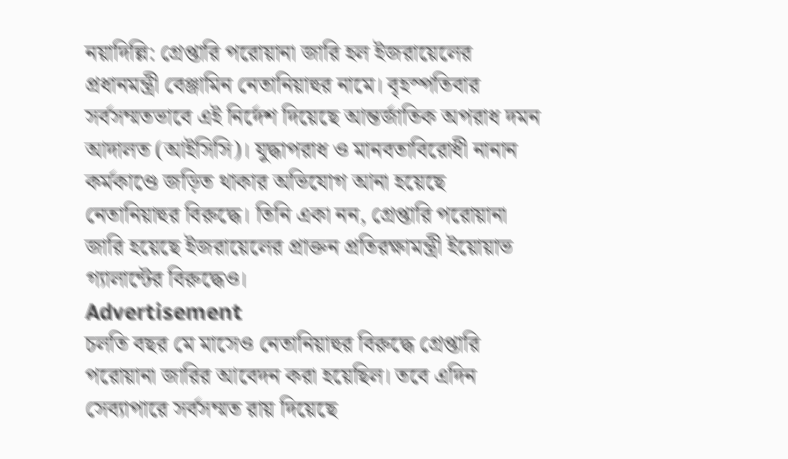নয়াদিল্লি: গ্রেপ্তারি পরোয়ানা জারি হল ইজরায়েলের প্রধানমন্ত্রী বেঞ্জামিন নেতানিয়াহুর নামে। বৃহস্পতিবার সর্বসম্মতভাবে এই নির্দেশ দিয়েছে আন্তর্জাতিক অপরাধ দমন আদালত (আইসিসি)। যুদ্ধাপরাধ ও মানবতাবিরোধী নানান কর্মকাণ্ডে জড়িত থাকার অভিযোগ আনা হয়েছে নেতানিয়াহুর বিরুদ্ধে। তিনি একা নন, গ্রেপ্তারি পরোয়ানা জারি হয়েছে ইজরায়েলের প্রাক্তন প্রতিরক্ষামন্ত্রী ইয়োয়াভ গ্যালান্টের বিরুদ্ধেও।
Advertisement
চলতি বছর মে মাসেও নেতানিয়াহুর বিরুদ্ধে গ্রেপ্তারি পরোয়ানা জারির আবেদন করা হয়েছিল। তবে এদিন সেব্যাপারে সর্বসম্মত রায় দিয়েছে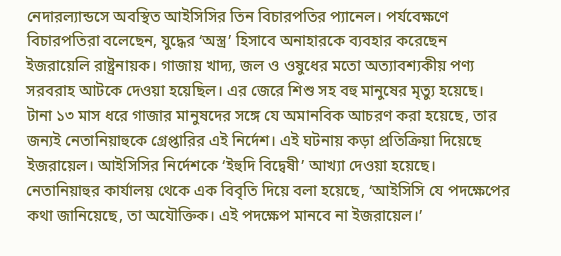নেদারল্যান্ডসে অবস্থিত আইসিসির তিন বিচারপতির প্যানেল। পর্যবেক্ষণে বিচারপতিরা বলেছেন, যুদ্ধের ‘অস্ত্র’ হিসাবে অনাহারকে ব্যবহার করেছেন ইজরায়েলি রাষ্ট্রনায়ক। গাজায় খাদ্য, জল ও ওষুধের মতো অত্যাবশ্যকীয় পণ্য সরবরাহ আটকে দেওয়া হয়েছিল। এর জেরে শিশু সহ বহু মানুষের মৃত্যু হয়েছে। টানা ১৩ মাস ধরে গাজার মানুষদের সঙ্গে যে অমানবিক আচরণ করা হয়েছে, তার জন্যই নেতানিয়াহুকে গ্রেপ্তারির এই নির্দেশ। এই ঘটনায় কড়া প্রতিক্রিয়া দিয়েছে ইজরায়েল। আইসিসির নির্দেশকে ‘ইহুদি বিদ্বেষী’ আখ্যা দেওয়া হয়েছে। নেতানিয়াহুর কার্যালয় থেকে এক বিবৃতি দিয়ে বলা হয়েছে, ‘আইসিসি যে পদক্ষেপের কথা জানিয়েছে, তা অযৌক্তিক। এই পদক্ষেপ মানবে না ইজরায়েল।’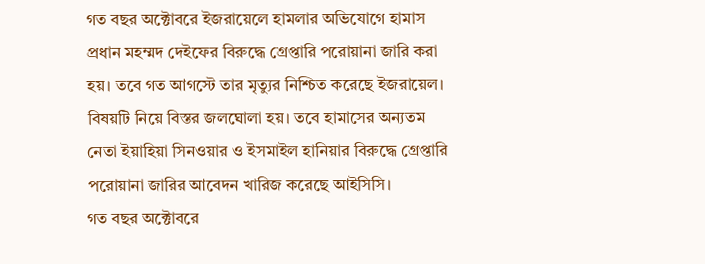গত বছর অক্টোবরে ইজরায়েলে হামলার অভিযোগে হামাস প্রধান মহম্মদ দেইফের বিরুদ্ধে গ্রেপ্তারি পরোয়ানা জারি করা হয়। তবে গত আগস্টে তার মৃত্যুর নিশ্চিত করেছে ইজরায়েল। বিষয়টি নিয়ে বিস্তর জলঘোলা হয়। তবে হামাসের অন্যতম নেতা ইয়াহিয়া সিনওয়ার ও ইসমাইল হানিয়ার বিরুদ্ধে গ্রেপ্তারি পরোয়ানা জারির আবেদন খারিজ করেছে আইসিসি।
গত বছর অক্টোবরে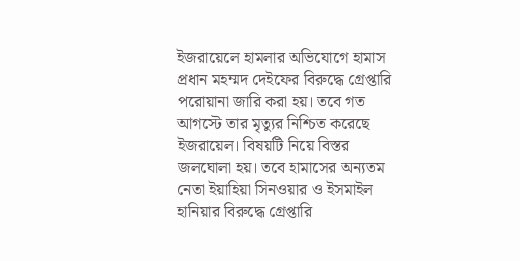ইজরায়েলে হামলার অভিযোগে হামাস প্রধান মহম্মদ দেইফের বিরুদ্ধে গ্রেপ্তারি পরোয়ানা জারি করা হয়। তবে গত আগস্টে তার মৃত্যুর নিশ্চিত করেছে ইজরায়েল। বিষয়টি নিয়ে বিস্তর জলঘোলা হয়। তবে হামাসের অন্যতম নেতা ইয়াহিয়া সিনওয়ার ও ইসমাইল হানিয়ার বিরুদ্ধে গ্রেপ্তারি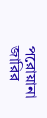পরোয়ানা জারির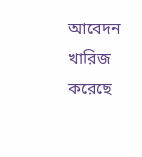আবেদন খারিজ করেছে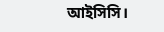আইসিসি।